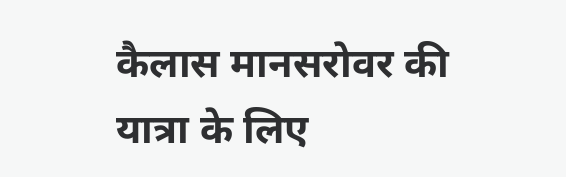कैलास मानसरोवर की यात्रा के लिए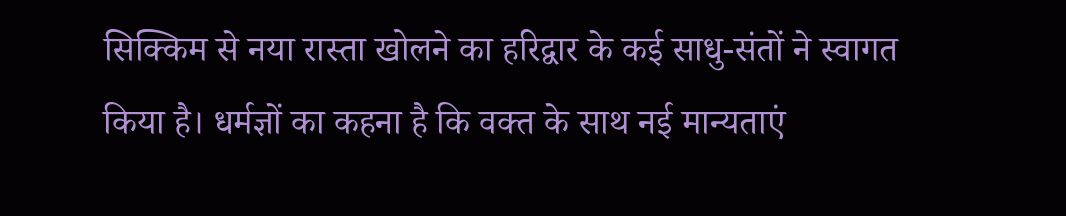सिक्किम से नया रास्ता खोलने का हरिद्वार के कई साधु-संतों ने स्वागत किया है। धर्मज्ञों का कहना है कि वक्त के साथ नई मान्यताएं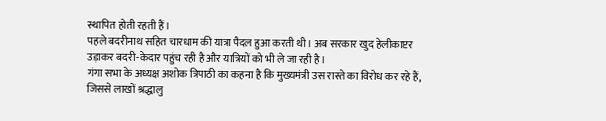स्थापित होती रहती हैं।
पहले बदरीनाथ सहित चारधाम की यात्रा पैदल हुआ करती थी। अब सरकार खुद हेलीकाप्टर उड़ाकर बदरी-केदार पहुंच रही है और यात्रियों को भी ले जा रही है।
गंगा सभा के अध्यक्ष अशोक त्रिपाठी का कहना है कि मुख्यमंत्री उस रास्ते का विरोध कर रहे हैं, जिससे लाखों श्रद्धालु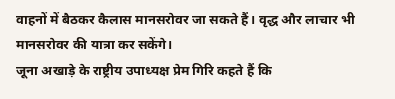वाहनों में बैठकर कैलास मानसरोवर जा सकते हैं। वृद्ध और लाचार भी मानसरोवर की यात्रा कर सकेंगे।
जूना अखाड़े के राष्ट्रीय उपाध्यक्ष प्रेम गिरि कहते हैं कि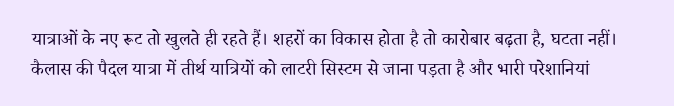यात्राओं के नए रूट तो खुलते ही रहते हैं। शहरों का विकास होता है तो कारोबार बढ़ता है, घटता नहीं। कैलास की पैदल यात्रा में तीर्थ यात्रियों को लाटरी सिस्टम से जाना पड़ता है और भारी परेशानियां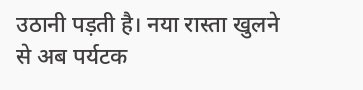उठानी पड़ती है। नया रास्ता खुलने से अब पर्यटक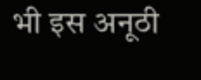भी इस अनूठी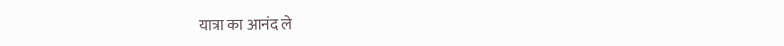यात्रा का आनंद ले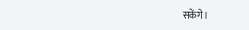सकेंगे।